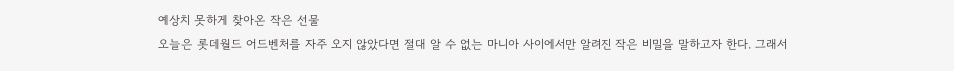예상치 못하게 찾아온 작은 선물
오늘은 롯데월드 어드벤처를 자주 오지 않았다면 절대 알 수 없는 마니아 사이에서만 알려진 작은 비밀을 말하고자 한다. 그래서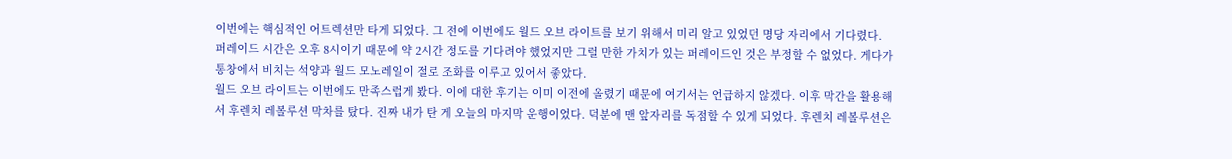이번에는 핵심적인 어트렉션만 타게 되었다. 그 전에 이번에도 월드 오브 라이트를 보기 위해서 미리 알고 있었던 명당 자리에서 기다렸다. 퍼레이드 시간은 오후 8시이기 때문에 약 2시간 정도를 기다려야 했었지만 그럴 만한 가치가 있는 퍼레이드인 것은 부정할 수 없었다. 게다가 통창에서 비치는 석양과 월드 모노레일이 절로 조화를 이루고 있어서 좋았다.
월드 오브 라이트는 이번에도 만족스럽게 봤다. 이에 대한 후기는 이미 이전에 올렸기 때문에 여기서는 언급하지 않겠다. 이후 막간을 활용해서 후렌치 레볼루션 막차를 탔다. 진짜 내가 탄 게 오늘의 마지막 운행이었다. 덕분에 맨 앞자리를 독점할 수 있게 되었다. 후렌치 레볼루션은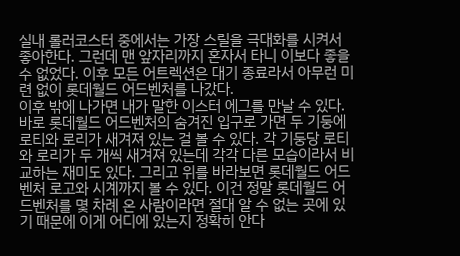실내 롤러코스터 중에서는 가장 스릴을 극대화를 시켜서 좋아한다. 그런데 맨 앞자리까지 혼자서 타니 이보다 좋을 수 없었다. 이후 모든 어트렉션은 대기 종료라서 아무런 미련 없이 롯데월드 어드벤처를 나갔다.
이후 밖에 나가면 내가 말한 이스터 에그를 만날 수 있다. 바로 롯데월드 어드벤처의 숨겨진 입구로 가면 두 기둥에 로티와 로리가 새겨져 있는 걸 볼 수 있다. 각 기둥당 로티와 로리가 두 개씩 새겨져 있는데 각각 다른 모습이라서 비교하는 재미도 있다. 그리고 위를 바라보면 롯데월드 어드벤처 로고와 시계까지 볼 수 있다. 이건 정말 롯데월드 어드벤처를 몇 차례 온 사람이라면 절대 알 수 없는 곳에 있기 때문에 이게 어디에 있는지 정확히 안다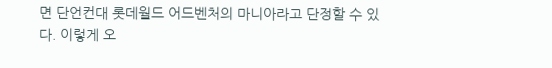면 단언컨대 롯데월드 어드벤처의 마니아라고 단정할 수 있다. 이렇게 오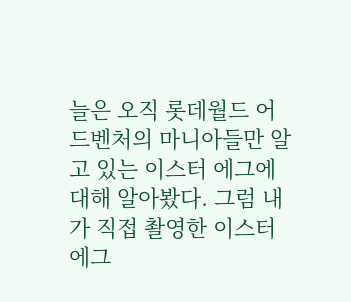늘은 오직 롯데월드 어드벤처의 마니아들만 알고 있는 이스터 에그에 대해 알아봤다. 그럼 내가 직접 촬영한 이스터 에그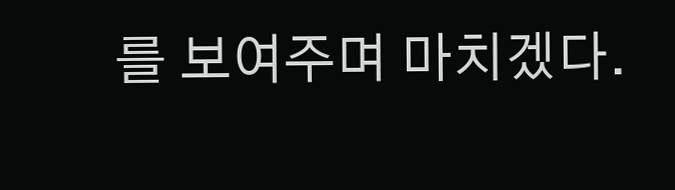를 보여주며 마치겠다.